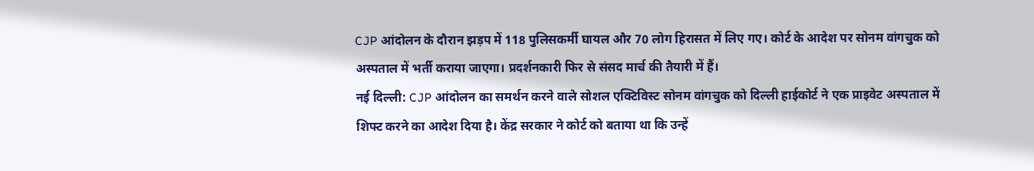CJP आंदोलन के दौरान झड़प में 118 पुलिसकर्मी घायल और 70 लोग हिरासत में लिए गए। कोर्ट के आदेश पर सोनम वांगचुक को अस्पताल में भर्ती कराया जाएगा। प्रदर्शनकारी फिर से संसद मार्च की तैयारी में हैं।
नई दिल्ली: CJP आंदोलन का समर्थन करने वाले सोशल एक्टिविस्ट सोनम वांगचुक को दिल्ली हाईकोर्ट ने एक प्राइवेट अस्पताल में शिफ्ट करने का आदेश दिया है। केंद्र सरकार ने कोर्ट को बताया था कि उन्हें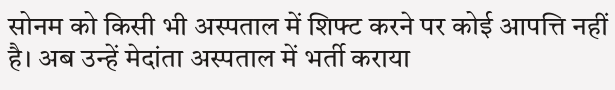सोनम को किसी भी अस्पताल में शिफ्ट करने पर कोई आपत्ति नहीं है। अब उन्हें मेदांता अस्पताल में भर्ती कराया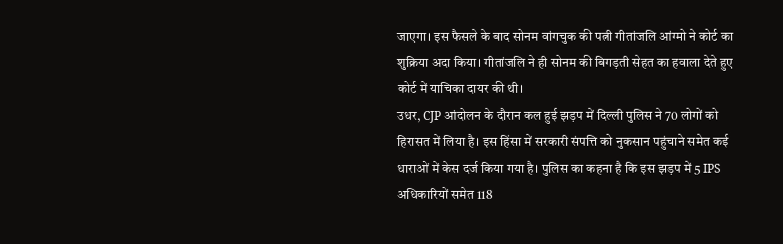जाएगा। इस फैसले के बाद सोनम वांगचुक की पत्नी गीतांजलि आंग्मो ने कोर्ट का शुक्रिया अदा किया। गीतांजलि ने ही सोनम की बिगड़ती सेहत का हवाला देते हुए कोर्ट में याचिका दायर की थी।
उधर, CJP आंदोलन के दौरान कल हुई झड़प में दिल्ली पुलिस ने 70 लोगों को हिरासत में लिया है। इस हिंसा में सरकारी संपत्ति को नुकसान पहुंचाने समेत कई धाराओं में केस दर्ज किया गया है। पुलिस का कहना है कि इस झड़प में 5 IPS अधिकारियों समेत 118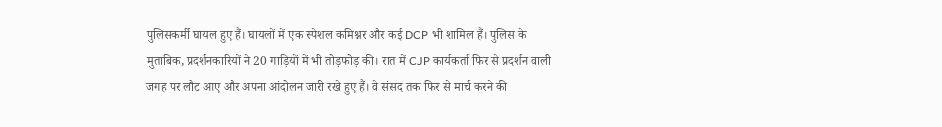पुलिसकर्मी घायल हुए हैं। घायलों में एक स्पेशल कमिश्नर और कई DCP भी शामिल हैं। पुलिस के मुताबिक, प्रदर्शनकारियों ने 20 गाड़ियों में भी तोड़फोड़ की। रात में CJP कार्यकर्ता फिर से प्रदर्शन वाली जगह पर लौट आए और अपना आंदोलन जारी रखे हुए हैं। वे संसद तक फिर से मार्च करने की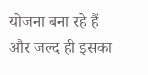योजना बना रहे हैं और जल्द ही इसका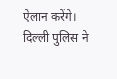ऐलान करेंगे। दिल्ली पुलिस ने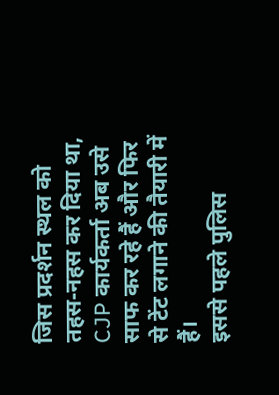जिस प्रदर्शन स्थल को तहस-नहस कर दिया था, CJP कार्यकर्ता अब उसे साफ कर रहे हैं और फिर से टेंट लगाने की तैयारी में हैं।
इससे पहले पुलिस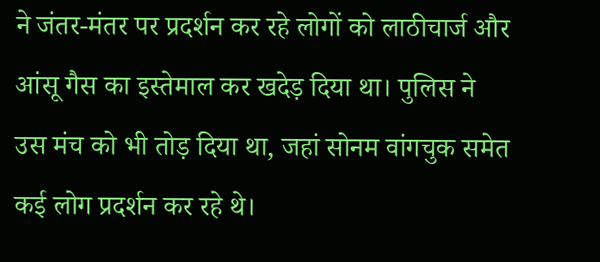ने जंतर-मंतर पर प्रदर्शन कर रहे लोगों को लाठीचार्ज और आंसू गैस का इस्तेमाल कर खदेड़ दिया था। पुलिस ने उस मंच को भी तोड़ दिया था, जहां सोनम वांगचुक समेत कई लोग प्रदर्शन कर रहे थे।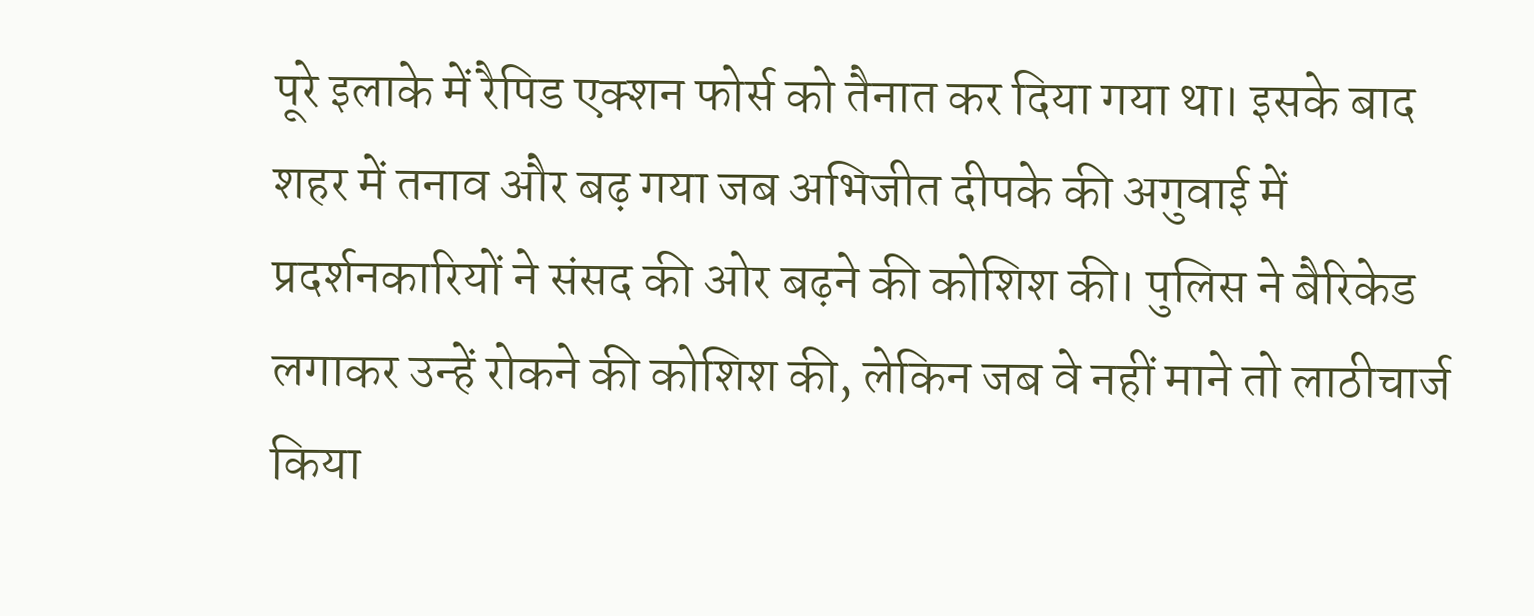पूरे इलाके में रैपिड एक्शन फोर्स को तैनात कर दिया गया था। इसके बाद शहर में तनाव और बढ़ गया जब अभिजीत दीपके की अगुवाई में प्रदर्शनकारियों ने संसद की ओर बढ़ने की कोशिश की। पुलिस ने बैरिकेड लगाकर उन्हें रोकने की कोशिश की, लेकिन जब वे नहीं माने तो लाठीचार्ज किया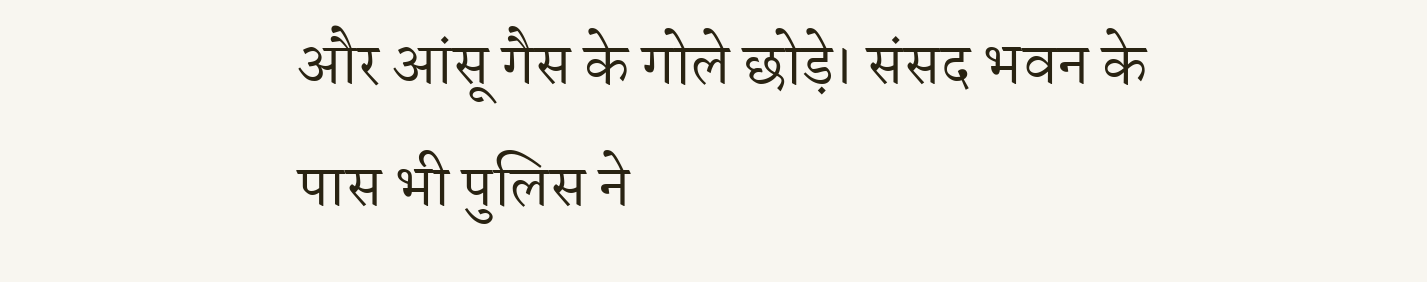और आंसू गैस के गोले छोड़े। संसद भवन के पास भी पुलिस ने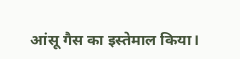आंसू गैस का इस्तेमाल किया।